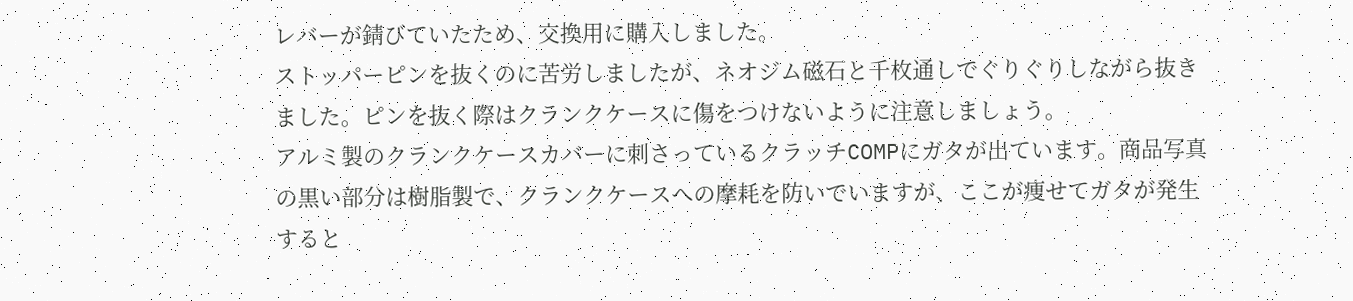レバーが錆びていたため、交換用に購入しました。
ストッパーピンを抜くのに苦労しましたが、ネオジム磁石と千枚通しでぐりぐりしながら抜きました。ピンを抜く際はクランクケースに傷をつけないように注意しましょう。
アルミ製のクランクケースカバーに刺さっているクラッチCOMPにガタが出ています。商品写真の黒い部分は樹脂製で、クランクケースへの摩耗を防いでいますが、ここが痩せてガタが発生すると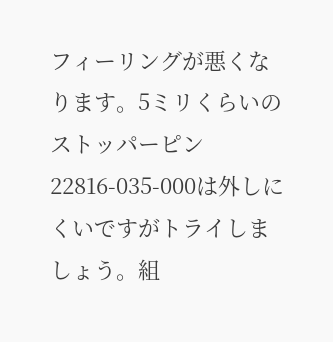フィーリングが悪くなります。5ミリくらいのストッパーピン22816-035-000は外しにくいですがトライしましょう。組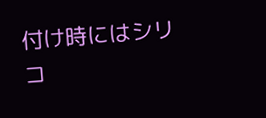付け時にはシリコ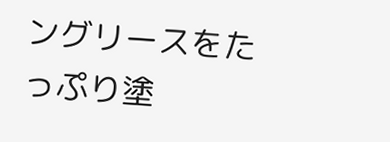ングリースをたっぷり塗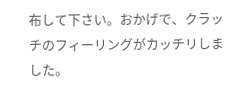布して下さい。おかげで、クラッチのフィーリングがカッチリしました。